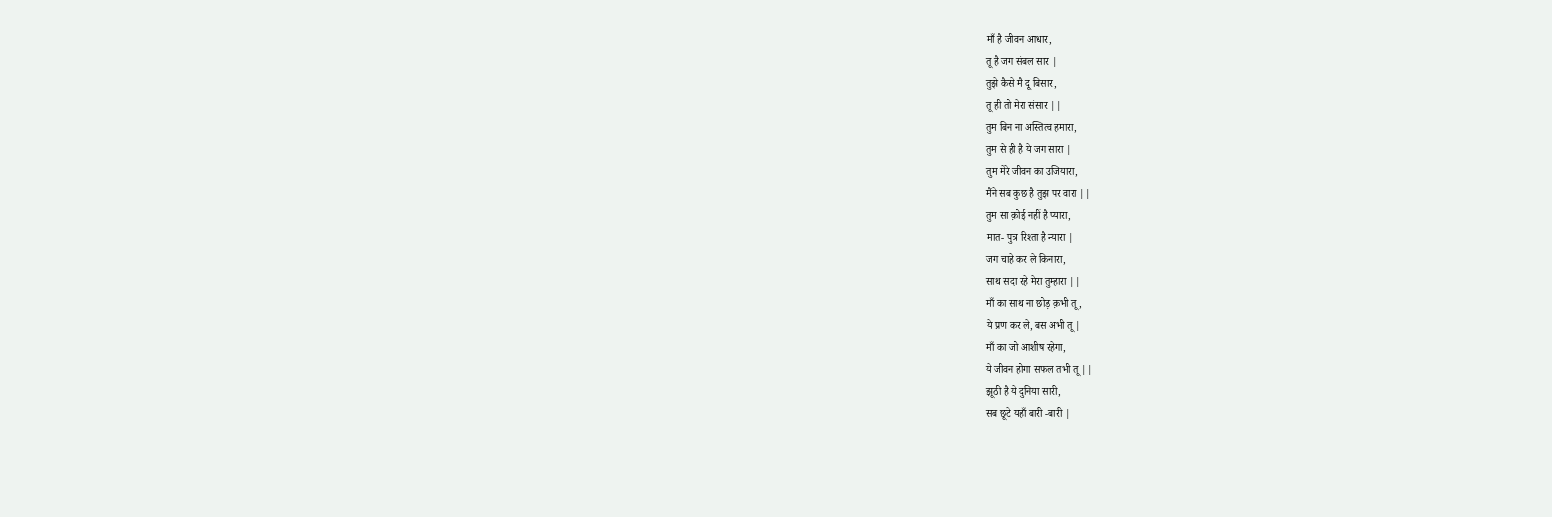माँ है जीवन आधार,
तू है जग संबल सार |
तुझे कैसे मै दू बिसार,
तू ही तो मेरा संसार ||
तुम बिन ना अस्तित्व हमारा,
तुम से ही है ये जग सारा |
तुम मेरे जीवन का उजियारा,
मैंने सब कुछ है तुझ पर वारा ||
तुम सा क़ोई नहीं है प्यारा,
मात- पुत्र रिश्ता है न्यारा |
जग चाहे कर ले किनारा,
साथ सदा रहे मेरा तुम्हारा ||
माँ का साथ ना छोड़ क़भी तू ,
ये प्रण कर ले, बस अभी तू |
माँ का जो आशीष रहेगा,
ये जीवन होगा सफल तभी तू ||
झूठी है ये दुनिया सारी,
सब छूटे यहाँ बारी -बारी |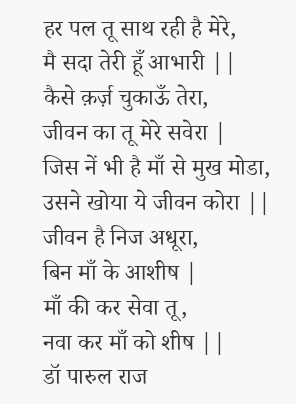हर पल तू साथ रही है मेरे,
मै सदा तेरी हूँ आभारी ||
कैसे क़र्ज़ चुकाऊँ तेरा,
जीवन का तू मेरे सवेरा |
जिस नें भी है माँ से मुख मोडा,
उसने खोया ये जीवन कोरा ||
जीवन है निज अधूरा,
बिन माँ के आशीष |
माँ की कर सेवा तू,
नवा कर माँ को शीष ||
डॉ पारुल राज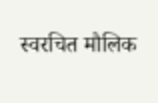स्वरचित मौलिक